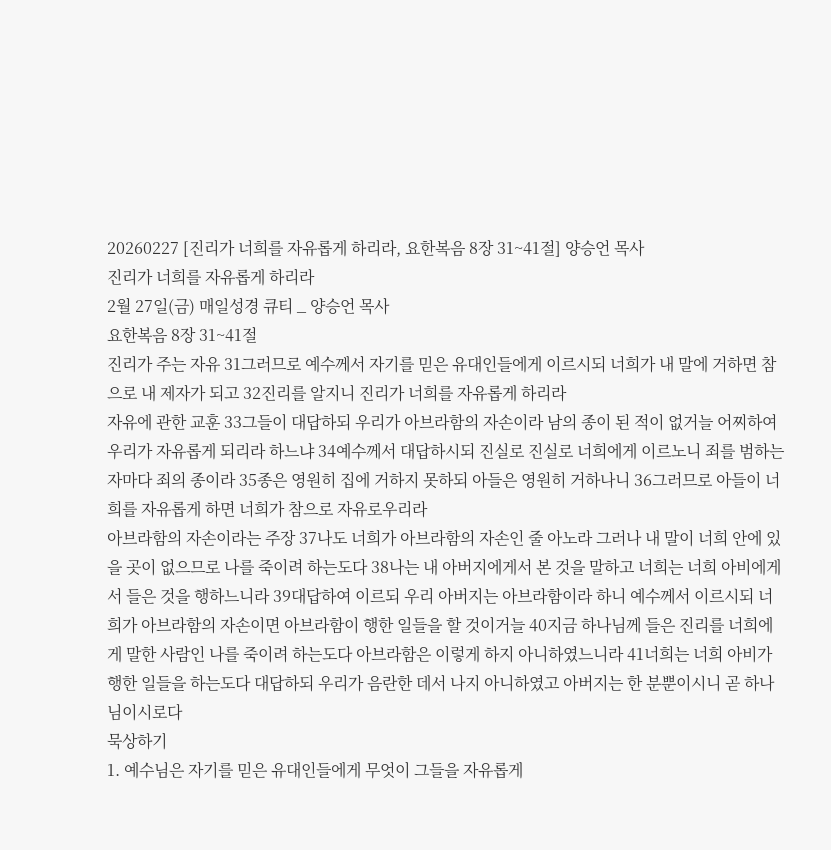20260227 [진리가 너희를 자유롭게 하리라, 요한복음 8장 31~41절] 양승언 목사
진리가 너희를 자유롭게 하리라
2월 27일(금) 매일성경 큐티 _ 양승언 목사
요한복음 8장 31~41절
진리가 주는 자유 31그러므로 예수께서 자기를 믿은 유대인들에게 이르시되 너희가 내 말에 거하면 참으로 내 제자가 되고 32진리를 알지니 진리가 너희를 자유롭게 하리라
자유에 관한 교훈 33그들이 대답하되 우리가 아브라함의 자손이라 남의 종이 된 적이 없거늘 어찌하여 우리가 자유롭게 되리라 하느냐 34예수께서 대답하시되 진실로 진실로 너희에게 이르노니 죄를 범하는 자마다 죄의 종이라 35종은 영원히 집에 거하지 못하되 아들은 영원히 거하나니 36그러므로 아들이 너희를 자유롭게 하면 너희가 참으로 자유로우리라
아브라함의 자손이라는 주장 37나도 너희가 아브라함의 자손인 줄 아노라 그러나 내 말이 너희 안에 있을 곳이 없으므로 나를 죽이려 하는도다 38나는 내 아버지에게서 본 것을 말하고 너희는 너희 아비에게서 들은 것을 행하느니라 39대답하여 이르되 우리 아버지는 아브라함이라 하니 예수께서 이르시되 너희가 아브라함의 자손이면 아브라함이 행한 일들을 할 것이거늘 40지금 하나님께 들은 진리를 너희에게 말한 사람인 나를 죽이려 하는도다 아브라함은 이렇게 하지 아니하였느니라 41너희는 너희 아비가 행한 일들을 하는도다 대답하되 우리가 음란한 데서 나지 아니하였고 아버지는 한 분뿐이시니 곧 하나님이시로다
묵상하기
1. 예수님은 자기를 믿은 유대인들에게 무엇이 그들을 자유롭게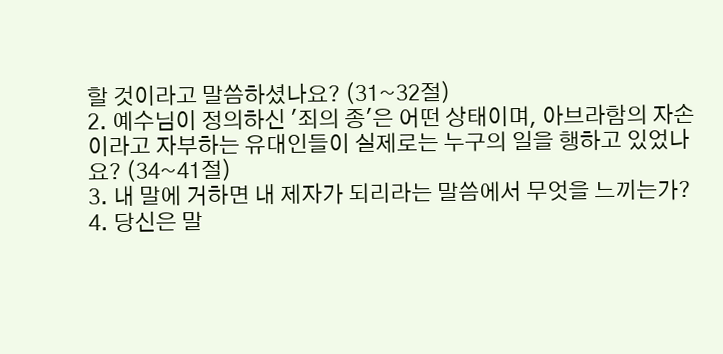할 것이라고 말씀하셨나요? (31~32절)
2. 예수님이 정의하신 '죄의 종'은 어떤 상태이며, 아브라함의 자손이라고 자부하는 유대인들이 실제로는 누구의 일을 행하고 있었나요? (34~41절)
3. 내 말에 거하면 내 제자가 되리라는 말씀에서 무엇을 느끼는가?
4. 당신은 말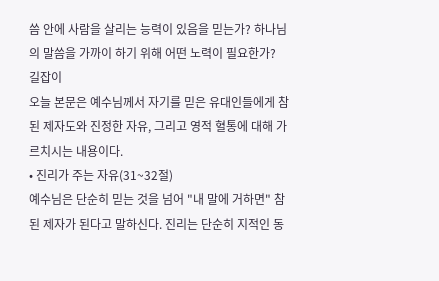씀 안에 사람을 살리는 능력이 있음을 믿는가? 하나님의 말씀을 가까이 하기 위해 어떤 노력이 필요한가?
길잡이
오늘 본문은 예수님께서 자기를 믿은 유대인들에게 참된 제자도와 진정한 자유, 그리고 영적 혈통에 대해 가르치시는 내용이다.
• 진리가 주는 자유(31~32절)
예수님은 단순히 믿는 것을 넘어 "내 말에 거하면" 참된 제자가 된다고 말하신다. 진리는 단순히 지적인 동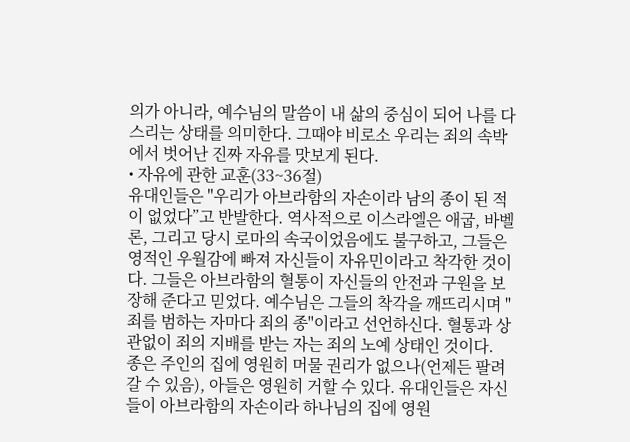의가 아니라, 예수님의 말씀이 내 삶의 중심이 되어 나를 다스리는 상태를 의미한다. 그때야 비로소 우리는 죄의 속박에서 벗어난 진짜 자유를 맛보게 된다.
• 자유에 관한 교훈(33~36절)
유대인들은 "우리가 아브라함의 자손이라 남의 종이 된 적이 없었다”고 반발한다. 역사적으로 이스라엘은 애굽, 바벨론, 그리고 당시 로마의 속국이었음에도 불구하고, 그들은 영적인 우월감에 빠져 자신들이 자유민이라고 착각한 것이다. 그들은 아브라함의 혈통이 자신들의 안전과 구원을 보장해 준다고 믿었다. 예수님은 그들의 착각을 깨뜨리시며 "죄를 범하는 자마다 죄의 종"이라고 선언하신다. 혈통과 상관없이 죄의 지배를 받는 자는 죄의 노예 상태인 것이다.
종은 주인의 집에 영원히 머물 권리가 없으나(언제든 팔려갈 수 있음), 아들은 영원히 거할 수 있다. 유대인들은 자신들이 아브라함의 자손이라 하나님의 집에 영원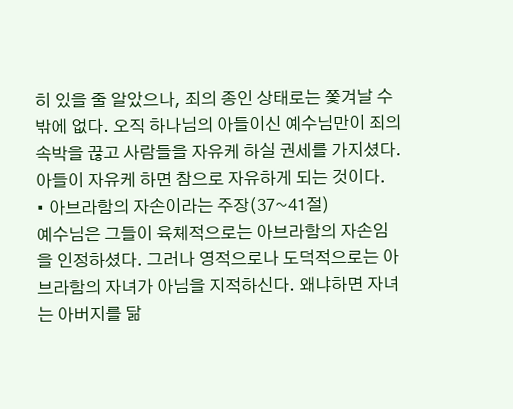히 있을 줄 알았으나, 죄의 종인 상태로는 쫓겨날 수밖에 없다. 오직 하나님의 아들이신 예수님만이 죄의 속박을 끊고 사람들을 자유케 하실 권세를 가지셨다. 아들이 자유케 하면 참으로 자유하게 되는 것이다.
• 아브라함의 자손이라는 주장(37~41절)
예수님은 그들이 육체적으로는 아브라함의 자손임을 인정하셨다. 그러나 영적으로나 도덕적으로는 아브라함의 자녀가 아님을 지적하신다. 왜냐하면 자녀는 아버지를 닮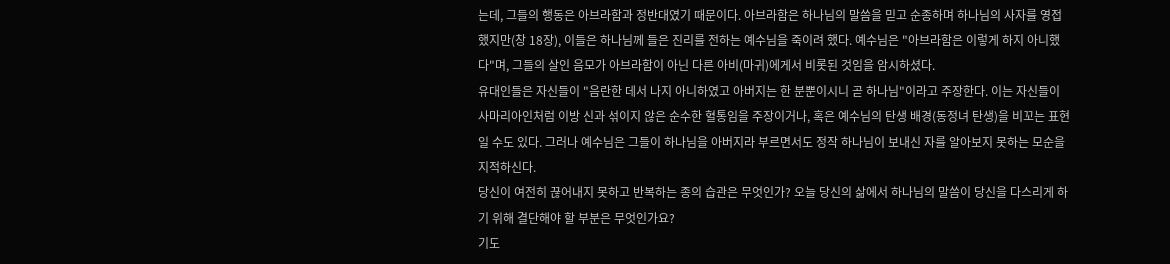는데, 그들의 행동은 아브라함과 정반대였기 때문이다. 아브라함은 하나님의 말씀을 믿고 순종하며 하나님의 사자를 영접했지만(창 18장), 이들은 하나님께 들은 진리를 전하는 예수님을 죽이려 했다. 예수님은 "아브라함은 이렇게 하지 아니했다"며, 그들의 살인 음모가 아브라함이 아닌 다른 아비(마귀)에게서 비롯된 것임을 암시하셨다.
유대인들은 자신들이 "음란한 데서 나지 아니하였고 아버지는 한 분뿐이시니 곧 하나님"이라고 주장한다. 이는 자신들이 사마리아인처럼 이방 신과 섞이지 않은 순수한 혈통임을 주장이거나, 혹은 예수님의 탄생 배경(동정녀 탄생)을 비꼬는 표현일 수도 있다. 그러나 예수님은 그들이 하나님을 아버지라 부르면서도 정작 하나님이 보내신 자를 알아보지 못하는 모순을 지적하신다.
당신이 여전히 끊어내지 못하고 반복하는 종의 습관은 무엇인가? 오늘 당신의 삶에서 하나님의 말씀이 당신을 다스리게 하기 위해 결단해야 할 부분은 무엇인가요?
기도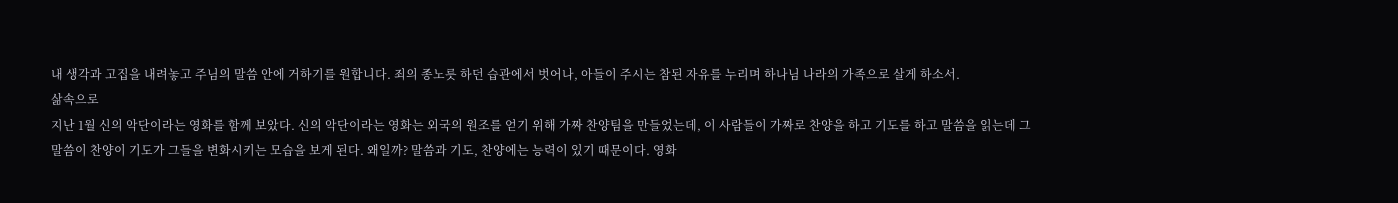내 생각과 고집을 내려놓고 주님의 말씀 안에 거하기를 원합니다. 죄의 종노릇 하던 습관에서 벗어나, 아들이 주시는 참된 자유를 누리며 하나님 나라의 가족으로 살게 하소서.
삶속으로
지난 1월 신의 악단이라는 영화를 함께 보았다. 신의 악단이라는 영화는 외국의 원조를 얻기 위해 가짜 찬양팀을 만들었는데, 이 사람들이 가짜로 찬양을 하고 기도를 하고 말씀을 읽는데 그 말씀이 찬양이 기도가 그들을 변화시키는 모습을 보게 된다. 왜일까? 말씀과 기도, 찬양에는 능력이 있기 때문이다. 영화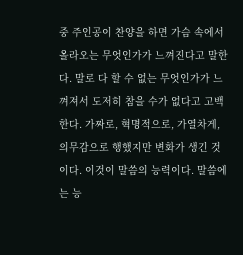중 주인공이 찬양을 하면 가슴 속에서 올라오는 무엇인가가 느껴진다고 말한다. 말로 다 할 수 없는 무엇인가가 느껴져서 도저히 참을 수가 없다고 고백한다. 가짜로, 혁명적으로, 가열차게, 의무감으로 행했지만 변화가 생긴 것이다. 이것이 말씀의 능력이다. 말씀에는 능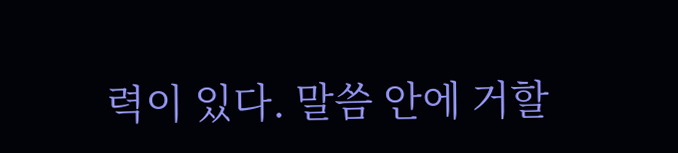력이 있다. 말씀 안에 거할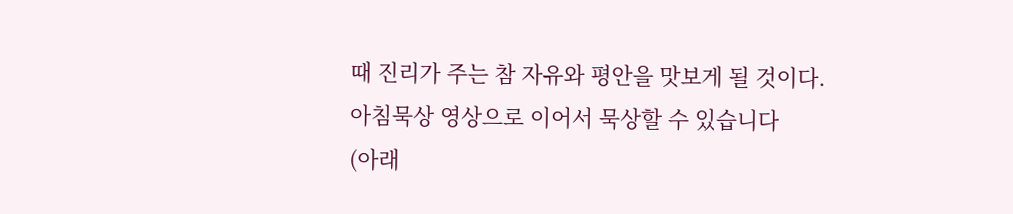때 진리가 주는 참 자유와 평안을 맛보게 될 것이다.
아침묵상 영상으로 이어서 묵상할 수 있습니다
(아래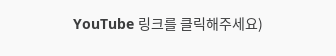YouTube 링크를 클릭해주세요)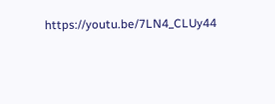https://youtu.be/7LN4_CLUy44